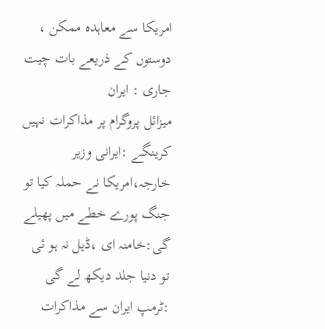امریکا سے معاہدہ ممکن ، دوستوں کے ذریعے بات چیت جاری : ایران
میزائل پروگرام پر مذاکرات نہیں کرینگے :ایرانی وزیر خارجہ،امریکا نے حملہ کیا تو جنگ پورے خطے میں پھیلے گی:خامنہ ای ،ڈیل نہ ہو ئی تو دنیا جلد دیکھ لے گی :ٹرمپ ایران سے مذاکرات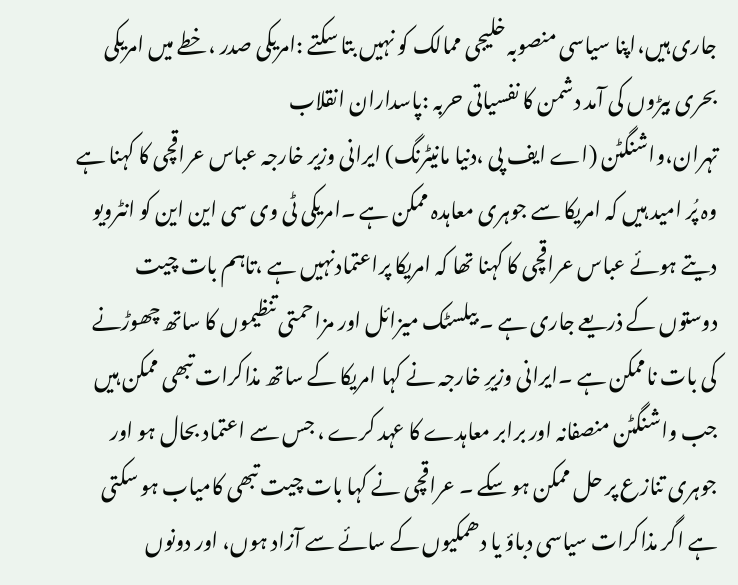جاری ہیں،اپنا سیاسی منصوبہ خلیجی ممالک کو نہیں بتا سکتے :امریکی صدر ،خطے میں امریکی بحری بیڑوں کی آمد دشمن کا نفسیاتی حربہ :پاسداران انقلاب
تہران،واشنگٹن (اے ایف پی ،دنیا مانیٹرنگ) ایرانی وزیر خارجہ عباس عراقچی کا کہنا ہے وہ پُر امید ہیں کہ امریکا سے جوہری معاہدہ ممکن ہے ۔امریکی ٹی وی سی این این کو انٹرویو دیتے ہوئے عباس عراقچی کا کہنا تھا کہ امریکا پراعتمادنہیں ہے ،تاہم بات چیت دوستوں کے ذریعے جاری ہے ۔ بیلسٹک میزائل اور مزاحمتی تنظیموں کا ساتھ چھوڑنے کی بات ناممکن ہے ۔ایرانی وزیرِ خارجہ نے کہا امریکا کے ساتھ مذاکرات تبھی ممکن ہیں جب واشنگٹن منصفانہ اور برابر معاہدے کا عہد کرے ، جس سے اعتماد بحال ہو اور جوہری تنازع پر حل ممکن ہو سکے ۔ عراقچی نے کہا بات چیت تبھی کامیاب ہو سکتی ہے اگر مذاکرات سیاسی دباؤ یا دھمکیوں کے سائے سے آزاد ہوں، اور دونوں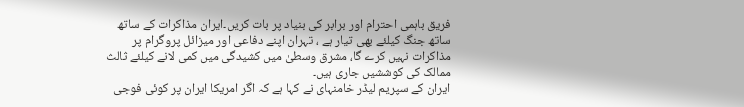فریق باہمی احترام اور برابر کی بنیاد پر بات کریں۔ایران مذاکرات کے ساتھ ساتھ جنگ کیلئے بھی تیار ہے ، تہران اپنے دفاعی اور میزائل پروگرام پر مذاکرات نہیں کرے گا، مشرق وسطیٰ میں کشیدگی میں کمی لانے کیلئے ثالث ممالک کی کوششیں جاری ہیں۔
ایران کے سپریم لیڈر خامنہای نے کہا ہے کہ اگر امریکا ایران پر کوئی فوجی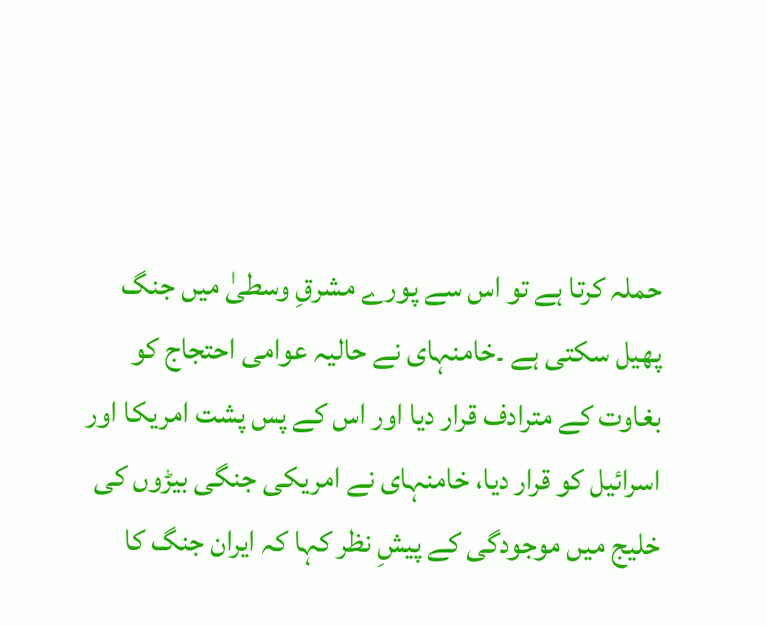حملہ کرتا ہے تو اس سے پورے مشرقِ وسطیٰ میں جنگ پھیل سکتی ہے ۔خامنہای نے حالیہ عوامی احتجاج کو بغاوت کے مترادف قرار دیا اور اس کے پس پشت امریکا اور اسرائیل کو قرار دیا، خامنہای نے امریکی جنگی بیڑوں کی خلیج میں موجودگی کے پیشِ نظر کہا کہ ایران جنگ کا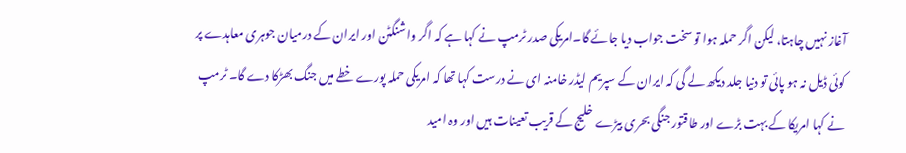آغاز نہیں چاہتا، لیکن اگر حملہ ہوا تو سخت جواب دیا جائے گا۔امریکی صدر ٹرمپ نے کہا ہے کہ اگر واشنگٹن اور ایران کے درمیان جوہری معاہدے پر کوئی ڈیل نہ ہو پائی تو دنیا جلد دیکھ لے گی کہ ایران کے سپریم لیڈر خامنہ ای نے درست کہا تھا کہ امریکی حملہ پورے خطے میں جنگ بھڑکا دے گا۔ ٹرمپ نے کہا امریکا کے بہت بڑے اور طاقتور جنگی بحری بیڑے خلیج کے قریب تعینات ہیں اور وہ امید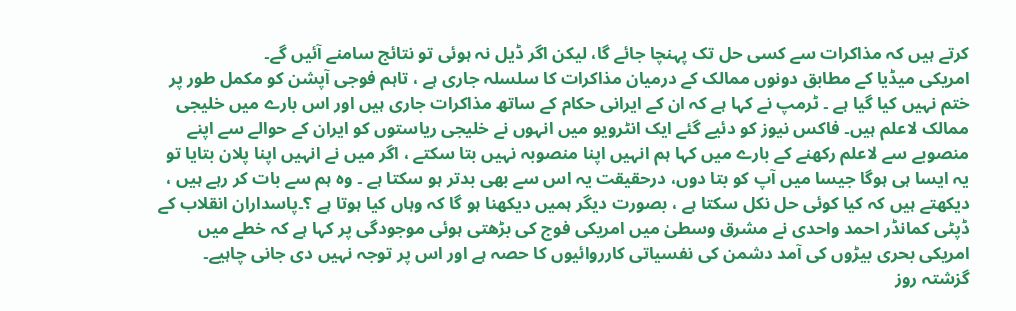کرتے ہیں کہ مذاکرات سے کسی حل تک پہنچا جائے گا، لیکن اگر ڈیل نہ ہوئی تو نتائج سامنے آئیں گے۔
امریکی میڈیا کے مطابق دونوں ممالک کے درمیان مذاکرات کا سلسلہ جاری ہے ، تاہم فوجی آپشن کو مکمل طور پر ختم نہیں کیا گیا ہے ۔ ٹرمپ نے کہا ہے کہ ان کے ایرانی حکام کے ساتھ مذاکرات جاری ہیں اور اس بارے میں خلیجی ممالک لاعلم ہیں۔ فاکس نیوز کو دئیے گئے ایک انٹرویو میں انہوں نے خلیجی ریاستوں کو ایران کے حوالے سے اپنے منصوبے سے لاعلم رکھنے کے بارے میں کہا ہم انہیں اپنا منصوبہ نہیں بتا سکتے ، اگر میں نے انہیں اپنا پلان بتایا تو یہ ایسا ہی ہوگا جیسا میں آپ کو بتا دوں، درحقیقت یہ اس سے بھی بدتر ہو سکتا ہے ۔ وہ ہم سے بات کر رہے ہیں ، دیکھتے ہیں کہ کیا کوئی حل نکل سکتا ہے ، بصورت دیگر ہمیں دیکھنا ہو گا کہ وہاں کیا ہوتا ہے ؟۔پاسداران انقلاب کے ڈپٹی کمانڈر احمد واحدی نے مشرق وسطیٰ میں امریکی فوج کی بڑھتی ہوئی موجودگی پر کہا ہے کہ خطے میں امریکی بحری بیڑوں کی آمد دشمن کی نفسیاتی کارروائیوں کا حصہ ہے اور اس پر توجہ نہیں دی جانی چاہیے۔
گزشتہ روز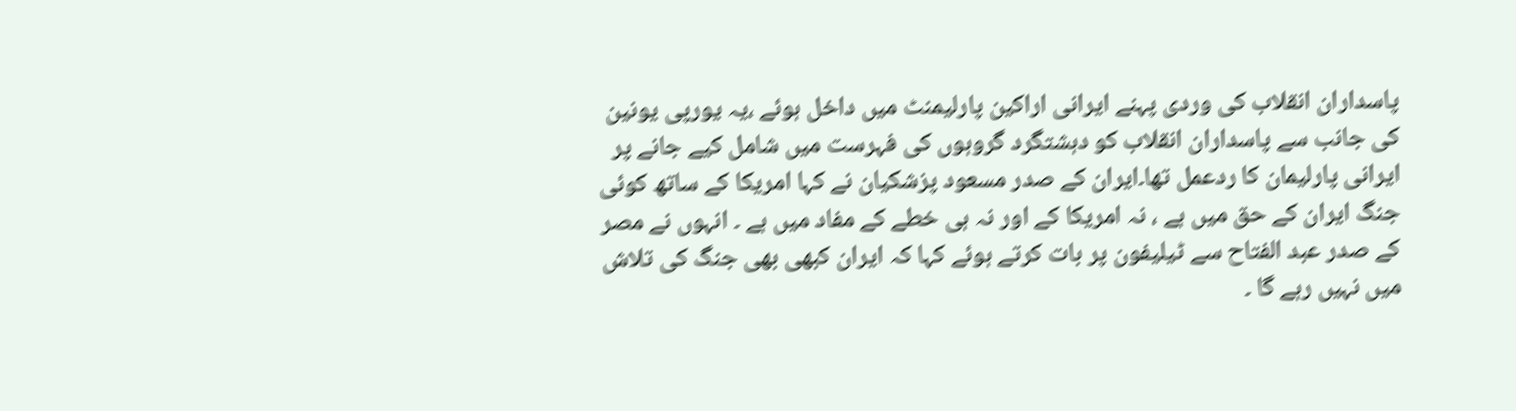پاسداران انقلاب کی وردی پہنے ایرانی اراکین پارلیمنٹ میں داخل ہوئے ،یہ یورپی یونین کی جانب سے پاسداران انقلاب کو دہشتگرد گروہوں کی فہرست میں شامل کیے جانے پر ایرانی پارلیمان کا ردعمل تھا۔ایران کے صدر مسعود پزشکیان نے کہا امریکا کے ساتھ کوئی جنگ ایران کے حق میں ہے ، نہ امریکا کے اور نہ ہی خطے کے مفاد میں ہے ۔ انہوں نے مصر کے صدر عبد الفتاح سے ٹیلیفون پر بات کرتے ہوئے کہا کہ ایران کبھی بھی جنگ کی تلاش میں نہیں رہے گا ۔